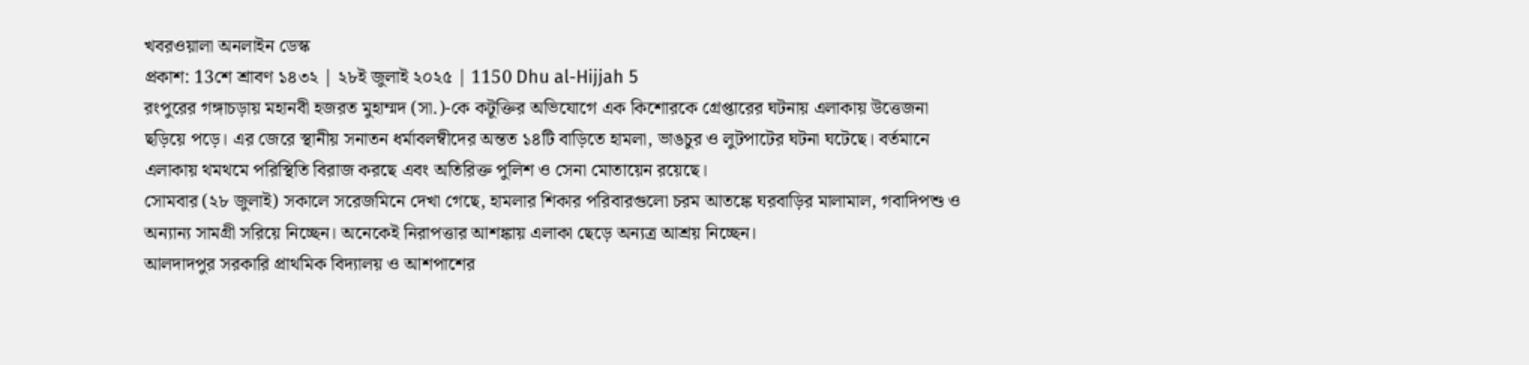খবরওয়ালা অনলাইন ডেস্ক
প্রকাশ: 13শে শ্রাবণ ১৪৩২ | ২৮ই জুলাই ২০২৫ | 1150 Dhu al-Hijjah 5
রংপুরের গঙ্গাচড়ায় মহানবী হজরত মুহাম্মদ (সা.)-কে কটূক্তির অভিযোগে এক কিশোরকে গ্রেপ্তারের ঘটনায় এলাকায় উত্তেজনা ছড়িয়ে পড়ে। এর জেরে স্থানীয় সনাতন ধর্মাবলম্বীদের অন্তত ১৪টি বাড়িতে হামলা, ভাঙচুর ও লুটপাটের ঘটনা ঘটেছে। বর্তমানে এলাকায় থমথমে পরিস্থিতি বিরাজ করছে এবং অতিরিক্ত পুলিশ ও সেনা মোতায়েন রয়েছে।
সোমবার (২৮ জুলাই) সকালে সরেজমিনে দেখা গেছে, হামলার শিকার পরিবারগুলো চরম আতঙ্কে ঘরবাড়ির মালামাল, গবাদিপশু ও অন্যান্য সামগ্রী সরিয়ে নিচ্ছেন। অনেকেই নিরাপত্তার আশঙ্কায় এলাকা ছেড়ে অন্যত্র আশ্রয় নিচ্ছেন।
আলদাদপুর সরকারি প্রাথমিক বিদ্যালয় ও আশপাশের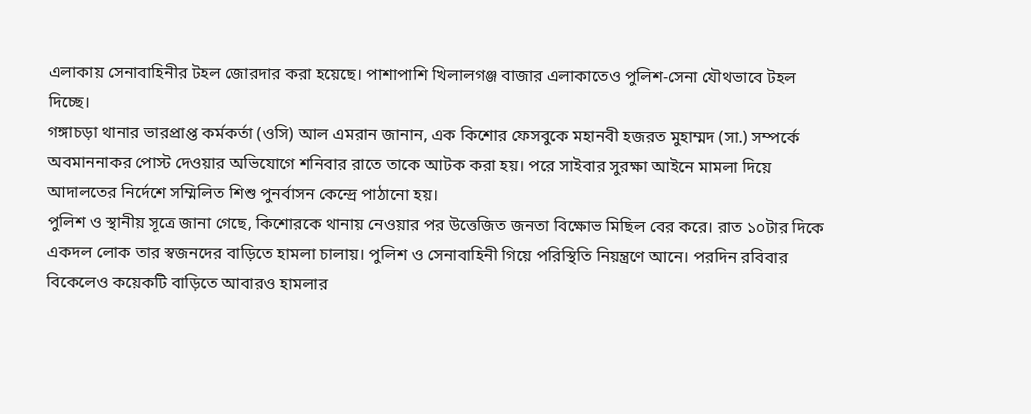এলাকায় সেনাবাহিনীর টহল জোরদার করা হয়েছে। পাশাপাশি খিলালগঞ্জ বাজার এলাকাতেও পুলিশ-সেনা যৌথভাবে টহল দিচ্ছে।
গঙ্গাচড়া থানার ভারপ্রাপ্ত কর্মকর্তা (ওসি) আল এমরান জানান, এক কিশোর ফেসবুকে মহানবী হজরত মুহাম্মদ (সা.) সম্পর্কে অবমাননাকর পোস্ট দেওয়ার অভিযোগে শনিবার রাতে তাকে আটক করা হয়। পরে সাইবার সুরক্ষা আইনে মামলা দিয়ে আদালতের নির্দেশে সম্মিলিত শিশু পুনর্বাসন কেন্দ্রে পাঠানো হয়।
পুলিশ ও স্থানীয় সূত্রে জানা গেছে, কিশোরকে থানায় নেওয়ার পর উত্তেজিত জনতা বিক্ষোভ মিছিল বের করে। রাত ১০টার দিকে একদল লোক তার স্বজনদের বাড়িতে হামলা চালায়। পুলিশ ও সেনাবাহিনী গিয়ে পরিস্থিতি নিয়ন্ত্রণে আনে। পরদিন রবিবার বিকেলেও কয়েকটি বাড়িতে আবারও হামলার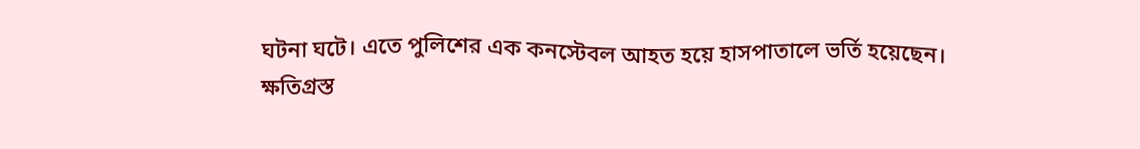ঘটনা ঘটে। এতে পুলিশের এক কনস্টেবল আহত হয়ে হাসপাতালে ভর্তি হয়েছেন।
ক্ষতিগ্রস্ত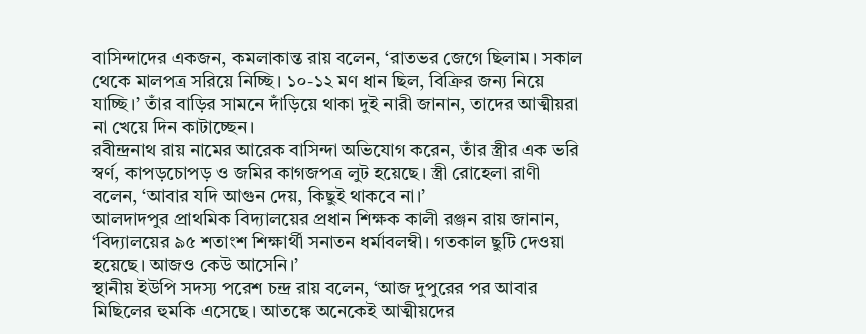বাসিন্দাদের একজন, কমলাকান্ত রায় বলেন, ‘রাতভর জেগে ছিলাম। সকাল থেকে মালপত্র সরিয়ে নিচ্ছি। ১০-১২ মণ ধান ছিল, বিক্রির জন্য নিয়ে যাচ্ছি।’ তাঁর বাড়ির সামনে দাঁড়িয়ে থাকা দুই নারী জানান, তাদের আত্মীয়রা না খেয়ে দিন কাটাচ্ছেন।
রবীন্দ্রনাথ রায় নামের আরেক বাসিন্দা অভিযোগ করেন, তাঁর স্ত্রীর এক ভরি স্বর্ণ, কাপড়চোপড় ও জমির কাগজপত্র লুট হয়েছে। স্ত্রী রোহেলা রাণী বলেন, ‘আবার যদি আগুন দেয়, কিছুই থাকবে না।’
আলদাদপুর প্রাথমিক বিদ্যালয়ের প্রধান শিক্ষক কালী রঞ্জন রায় জানান, ‘বিদ্যালয়ের ৯৫ শতাংশ শিক্ষার্থী সনাতন ধর্মাবলম্বী। গতকাল ছুটি দেওয়া হয়েছে। আজও কেউ আসেনি।’
স্থানীয় ইউপি সদস্য পরেশ চন্দ্র রায় বলেন, ‘আজ দুপুরের পর আবার মিছিলের হুমকি এসেছে। আতঙ্কে অনেকেই আত্মীয়দের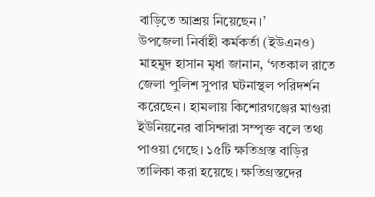বাড়িতে আশ্রয় নিয়েছেন।’
উপজেলা নির্বাহী কর্মকর্তা (ইউএনও) মাহমুদ হাসান মৃধা জানান, ‘গতকাল রাতে জেলা পুলিশ সুপার ঘটনাস্থল পরিদর্শন করেছেন। হামলায় কিশোরগঞ্জের মাগুরা ইউনিয়নের বাসিন্দারা সম্পৃক্ত বলে তথ্য পাওয়া গেছে। ১৫টি ক্ষতিগ্রস্ত বাড়ির তালিকা করা হয়েছে। ক্ষতিগ্রস্তদের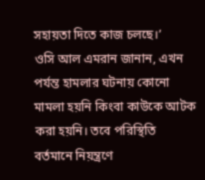সহায়তা দিতে কাজ চলছে।’
ওসি আল এমরান জানান, এখন পর্যন্ত হামলার ঘটনায় কোনো মামলা হয়নি কিংবা কাউকে আটক করা হয়নি। তবে পরিস্থিতি বর্তমানে নিয়ন্ত্রণে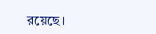রয়েছে।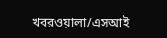খবরওয়ালা/এসআই